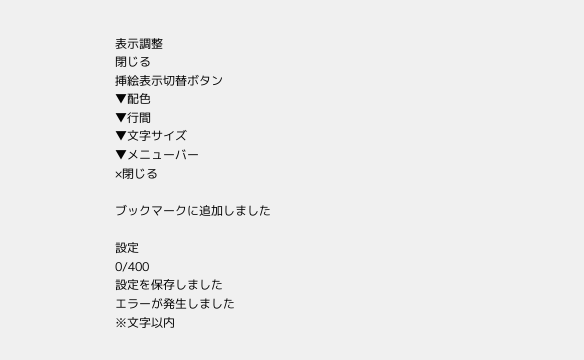表示調整
閉じる
挿絵表示切替ボタン
▼配色
▼行間
▼文字サイズ
▼メニューバー
×閉じる

ブックマークに追加しました

設定
0/400
設定を保存しました
エラーが発生しました
※文字以内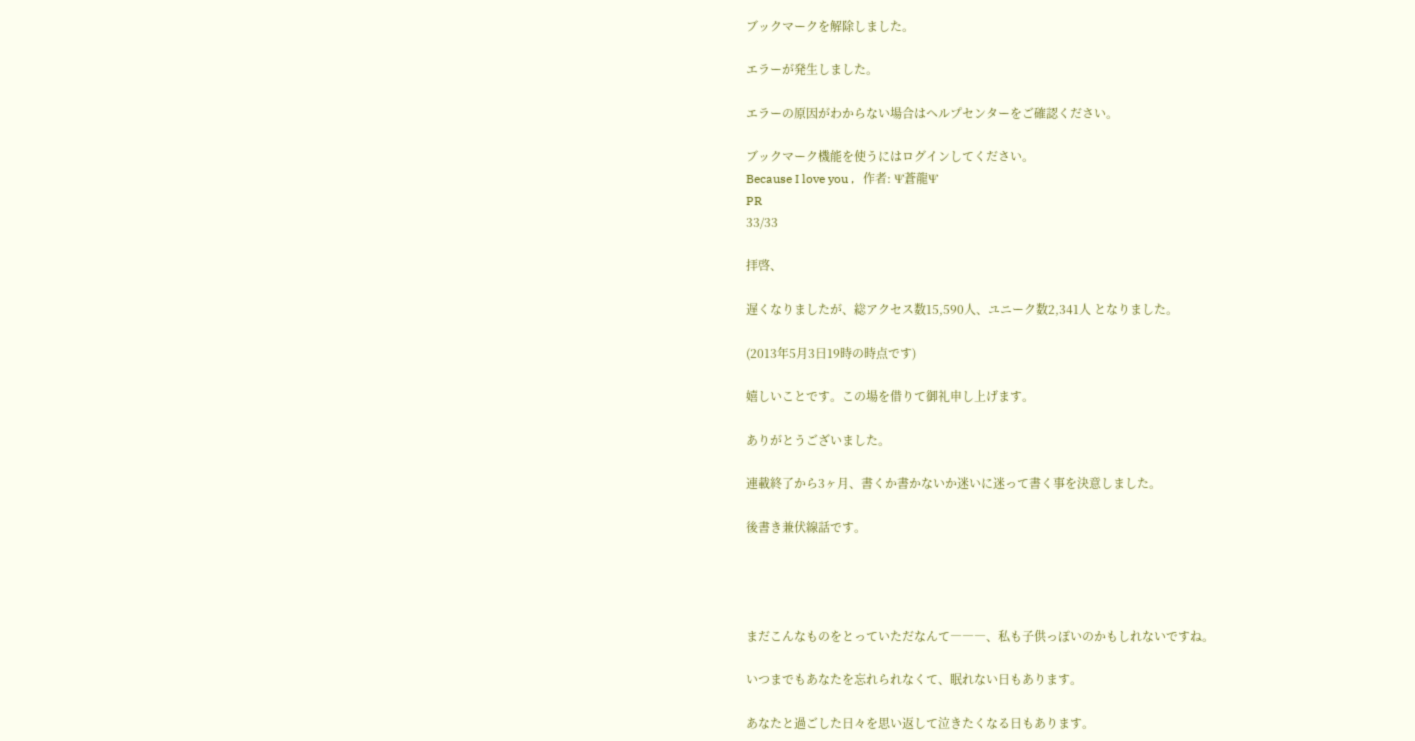ブックマークを解除しました。

エラーが発生しました。

エラーの原因がわからない場合はヘルプセンターをご確認ください。

ブックマーク機能を使うにはログインしてください。
Because I love you ,   作者: Ψ蒼龍Ψ
PR
33/33

拝啓、

遅くなりましたが、総アクセス数15,590人、ユニーク数2,341人 となりました。

(2013年5月3日19時の時点です)

嬉しいことです。この場を借りて御礼申し上げます。

ありがとうございました。

連載終了から3ヶ月、書くか書かないか迷いに迷って書く事を決意しました。

後書き兼伏線話です。




まだこんなものをとっていただなんて―――、私も子供っぽいのかもしれないですね。

いつまでもあなたを忘れられなくて、眠れない日もあります。

あなたと過ごした日々を思い返して泣きたくなる日もあります。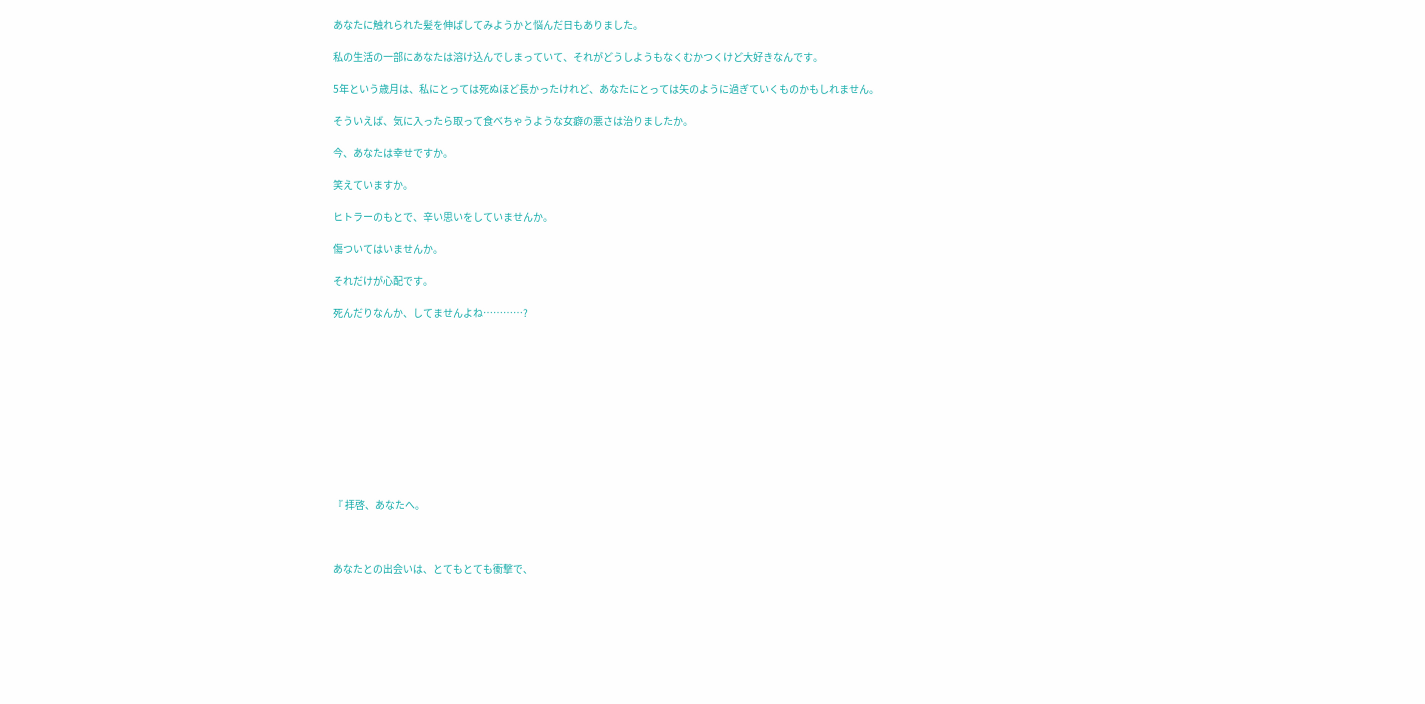あなたに触れられた髪を伸ばしてみようかと悩んだ日もありました。

私の生活の一部にあなたは溶け込んでしまっていて、それがどうしようもなくむかつくけど大好きなんです。

5年という歳月は、私にとっては死ぬほど長かったけれど、あなたにとっては矢のように過ぎていくものかもしれません。

そういえば、気に入ったら取って食べちゃうような女癖の悪さは治りましたか。

今、あなたは幸せですか。

笑えていますか。

ヒトラーのもとで、辛い思いをしていませんか。

傷ついてはいませんか。

それだけが心配です。

死んだりなんか、してませんよね…………?











『 拝啓、あなたへ。



あなたとの出会いは、とてもとても衝撃で、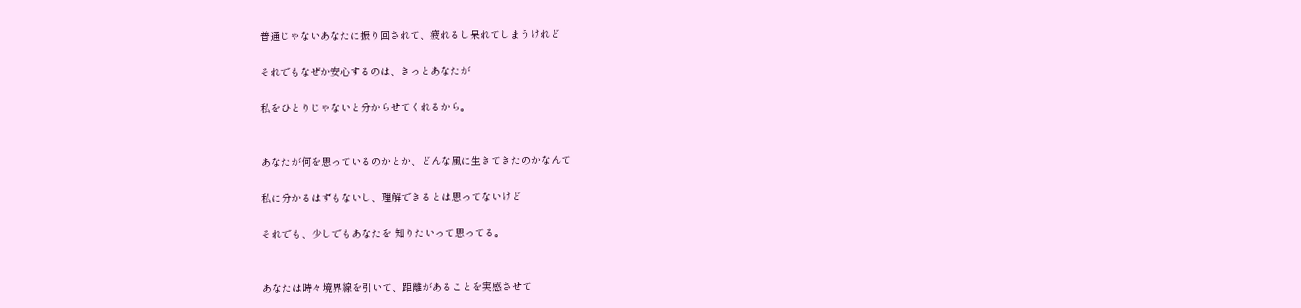普通じゃないあなたに振り回されて、疲れるし呆れてしまうけれど

それでもなぜか安心するのは、きっとあなたが

私をひとりじゃないと分からせてくれるから。


あなたが何を思っているのかとか、どんな風に生きてきたのかなんて

私に分かるはずもないし、理解できるとは思ってないけど

それでも、少しでもあなたを 知りたいって思ってる。


あなたは時々境界線を引いて、距離があることを実感させて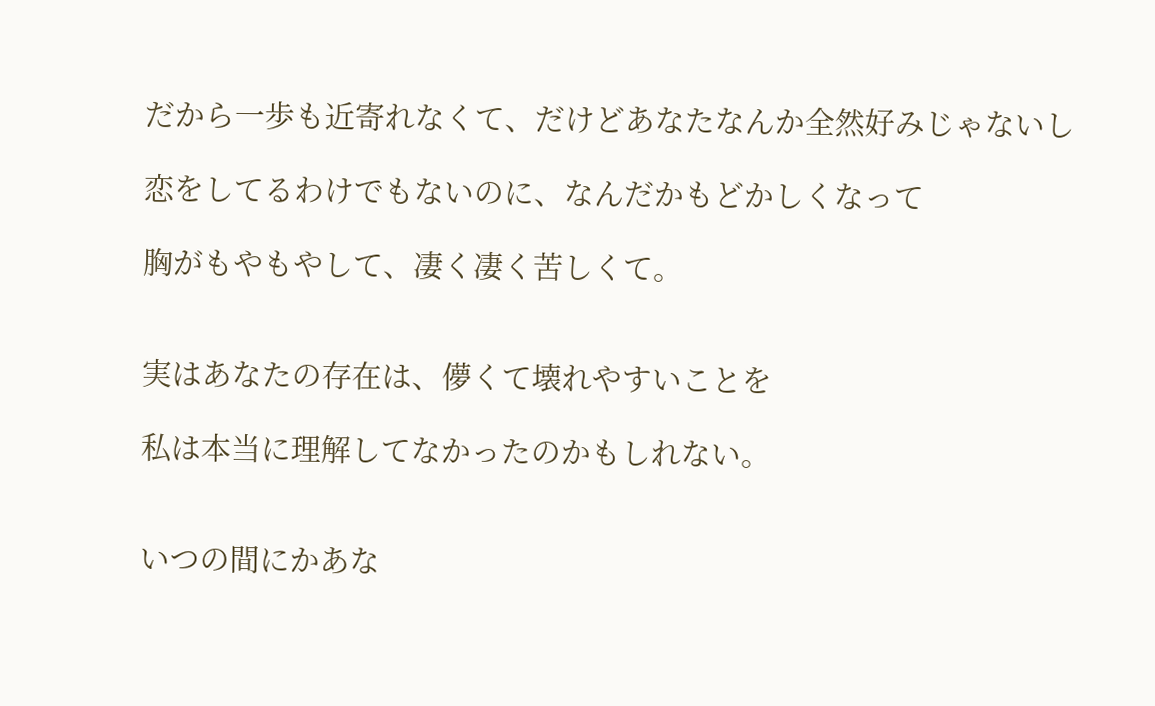だから一歩も近寄れなくて、だけどあなたなんか全然好みじゃないし

恋をしてるわけでもないのに、なんだかもどかしくなって

胸がもやもやして、凄く凄く苦しくて。


実はあなたの存在は、儚くて壊れやすいことを

私は本当に理解してなかったのかもしれない。


いつの間にかあな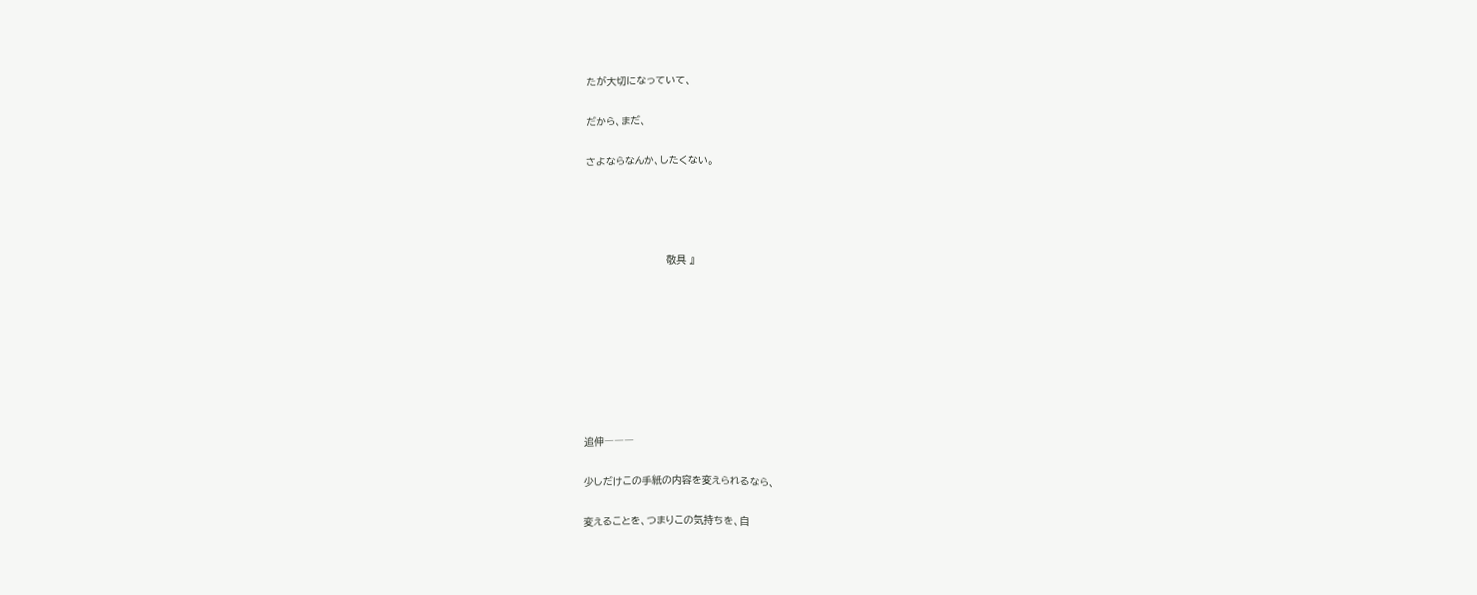たが大切になっていて、

だから、まだ、

さよならなんか、したくない。




                           敬具 』








追伸―――

少しだけこの手紙の内容を変えられるなら、

変えることを、つまりこの気持ちを、自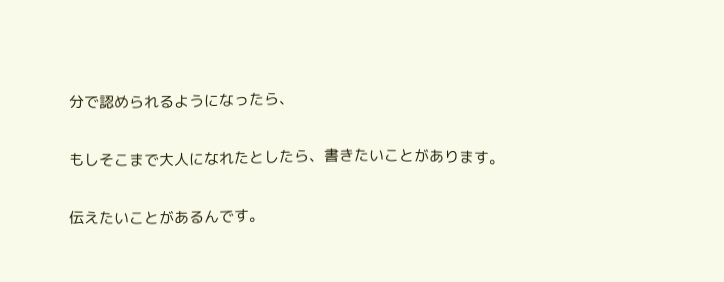分で認められるようになったら、

もしそこまで大人になれたとしたら、書きたいことがあります。

伝えたいことがあるんです。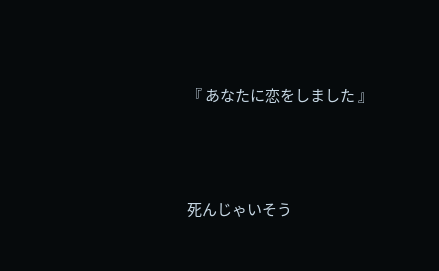『 あなたに恋をしました 』



死んじゃいそう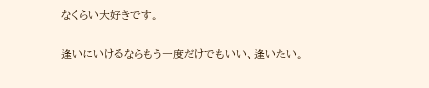なくらい大好きです。

逢いにいけるならもう一度だけでもいい、逢いたい。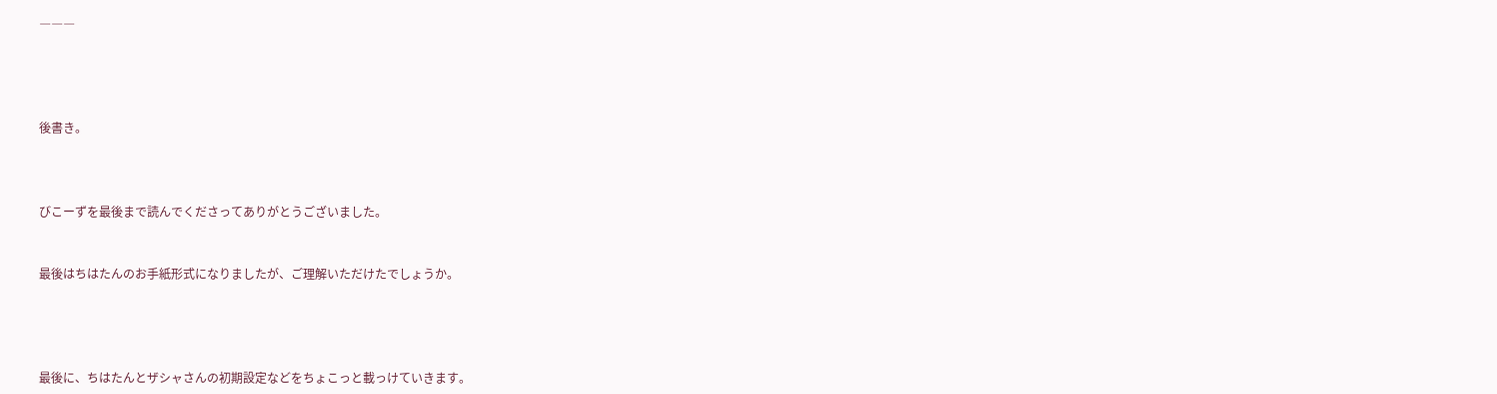―――




後書き。



びこーずを最後まで読んでくださってありがとうございました。


最後はちはたんのお手紙形式になりましたが、ご理解いただけたでしょうか。




最後に、ちはたんとザシャさんの初期設定などをちょこっと載っけていきます。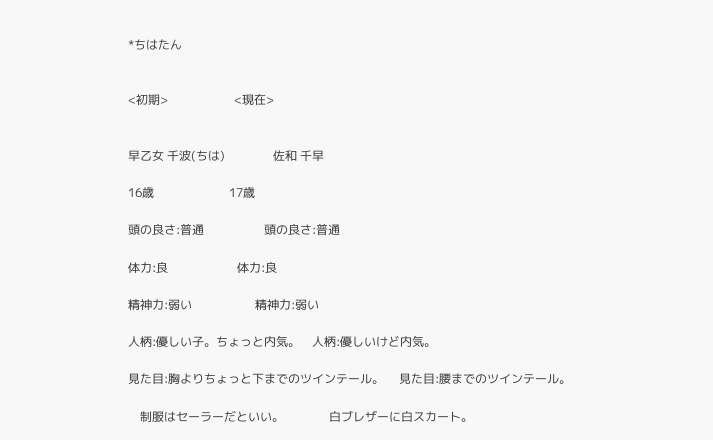*ちはたん


<初期>                      <現在>


早乙女 千波(ちは)                佐和 千早

16歳                         17歳

頭の良さ:普通                    頭の良さ:普通

体力:良                       体力:良

精神力:弱い                     精神力:弱い

人柄:優しい子。ちょっと内気。    人柄:優しいけど内気。

見た目:胸よりちょっと下までのツインテール。     見た目:腰までのツインテール。

    制服はセーラーだといい。               白ブレザーに白スカート。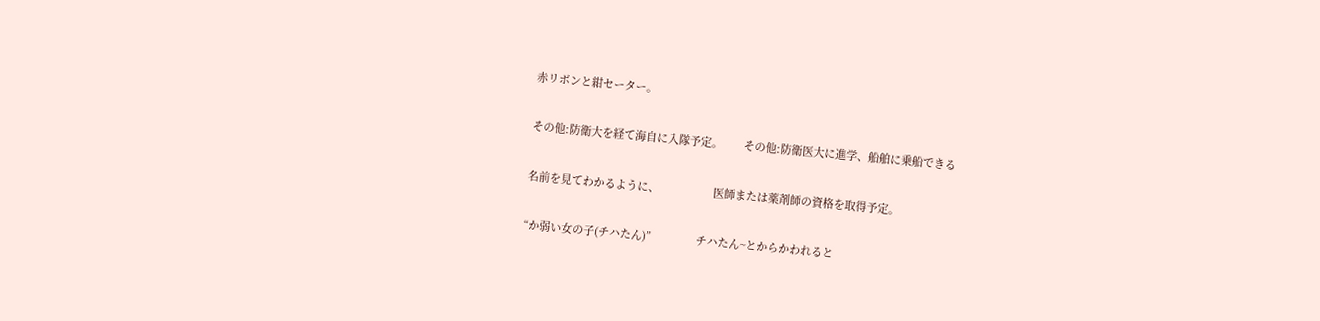赤リボンと紺セーター。

その他:防衛大を経て海自に入隊予定。       その他:防衛医大に進学、船舶に乗船できる

名前を見てわかるように、                  医師または薬剤師の資格を取得予定。

“か弱い女の子(チハたん)”               チハたん~とからかわれると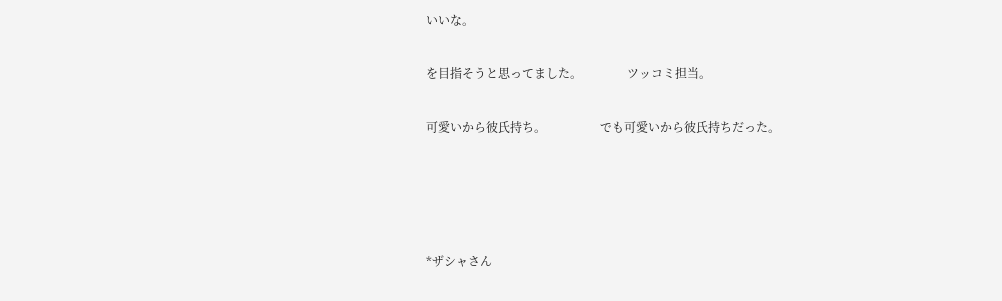いいな。

を目指そうと思ってました。               ツッコミ担当。

可愛いから彼氏持ち。                  でも可愛いから彼氏持ちだった。




*ザシャさん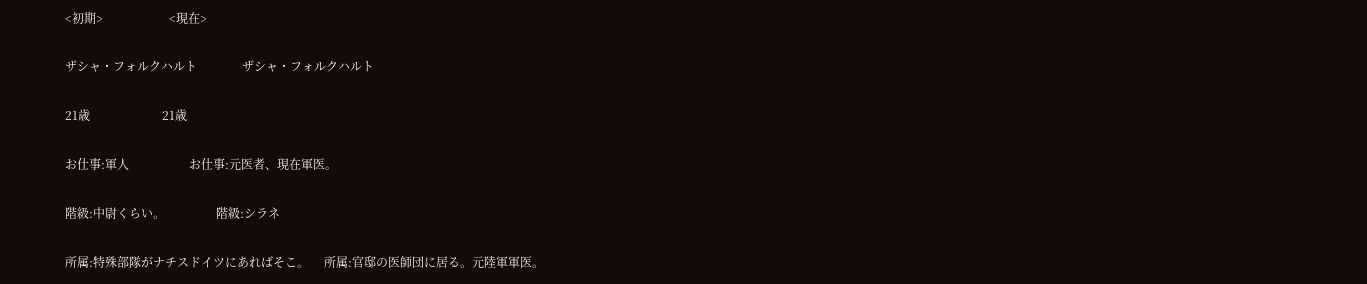<初期>                      <現在>

ザシャ・フォルクハルト               ザシャ・フォルクハルト

21歳                        21歳

お仕事:軍人                    お仕事:元医者、現在軍医。

階級:中尉くらい。                 階級:シラネ

所属:特殊部隊がナチスドイツにあればそこ。     所属:官邸の医師団に居る。元陸軍軍医。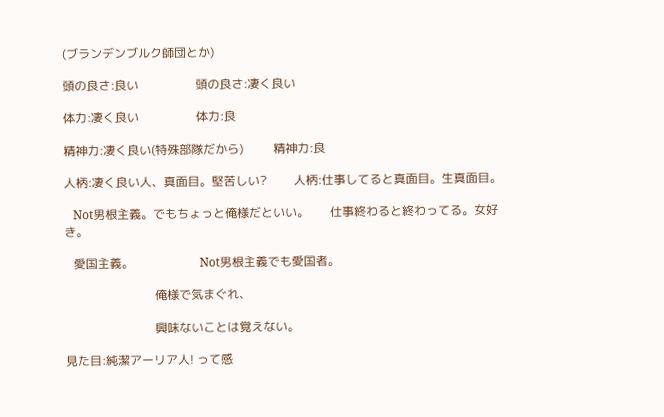(ブランデンブルク師団とか)

頭の良さ:良い                   頭の良さ:凄く良い

体力:凄く良い                   体力:良

精神力:凄く良い(特殊部隊だから)          精神力:良

人柄:凄く良い人、真面目。堅苦しい?         人柄:仕事してると真面目。生真面目。

   Not男根主義。でもちょっと俺様だといい。       仕事終わると終わってる。女好き。

   愛国主義。                      Not男根主義でも愛国者。

                              俺様で気まぐれ、

                              興味ないことは覚えない。

見た目:純潔アーリア人! って感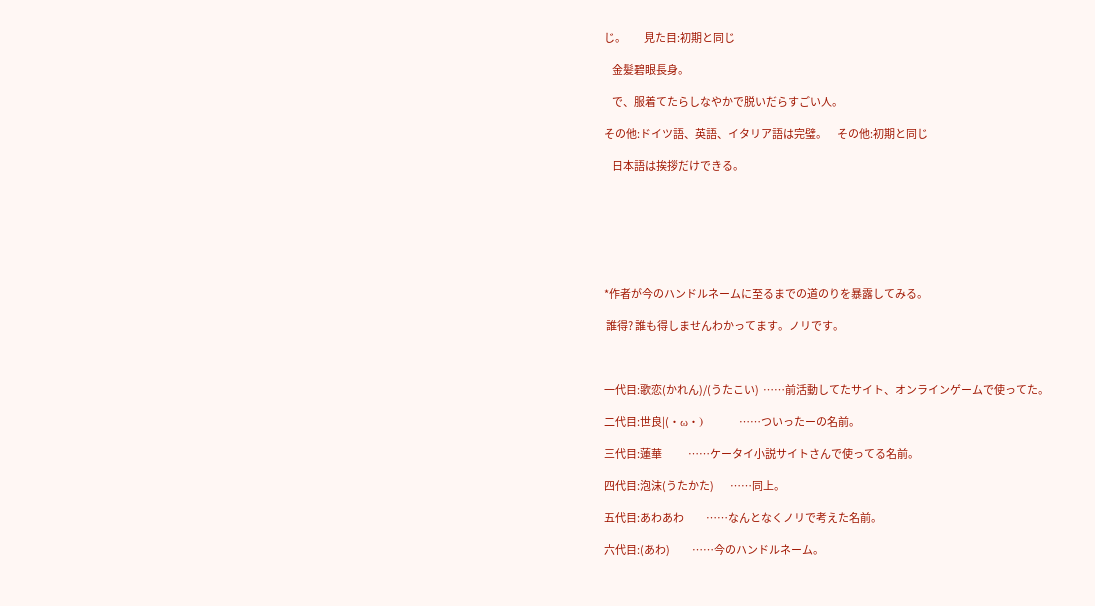じ。         見た目:初期と同じ

    金髪碧眼長身。

    で、服着てたらしなやかで脱いだらすごい人。

その他:ドイツ語、英語、イタリア語は完璧。     その他:初期と同じ

    日本語は挨拶だけできる。







*作者が今のハンドルネームに至るまでの道のりを暴露してみる。

 誰得? 誰も得しませんわかってます。ノリです。



一代目:歌恋(かれん)/(うたこい)  ……前活動してたサイト、オンラインゲームで使ってた。

二代目:世良|(・ω・)         ……ついったーの名前。

三代目:蓮華             ……ケータイ小説サイトさんで使ってる名前。

四代目:泡沫(うたかた)        ……同上。

五代目:あわあわ           ……なんとなくノリで考えた名前。

六代目:(あわ)           ……今のハンドルネーム。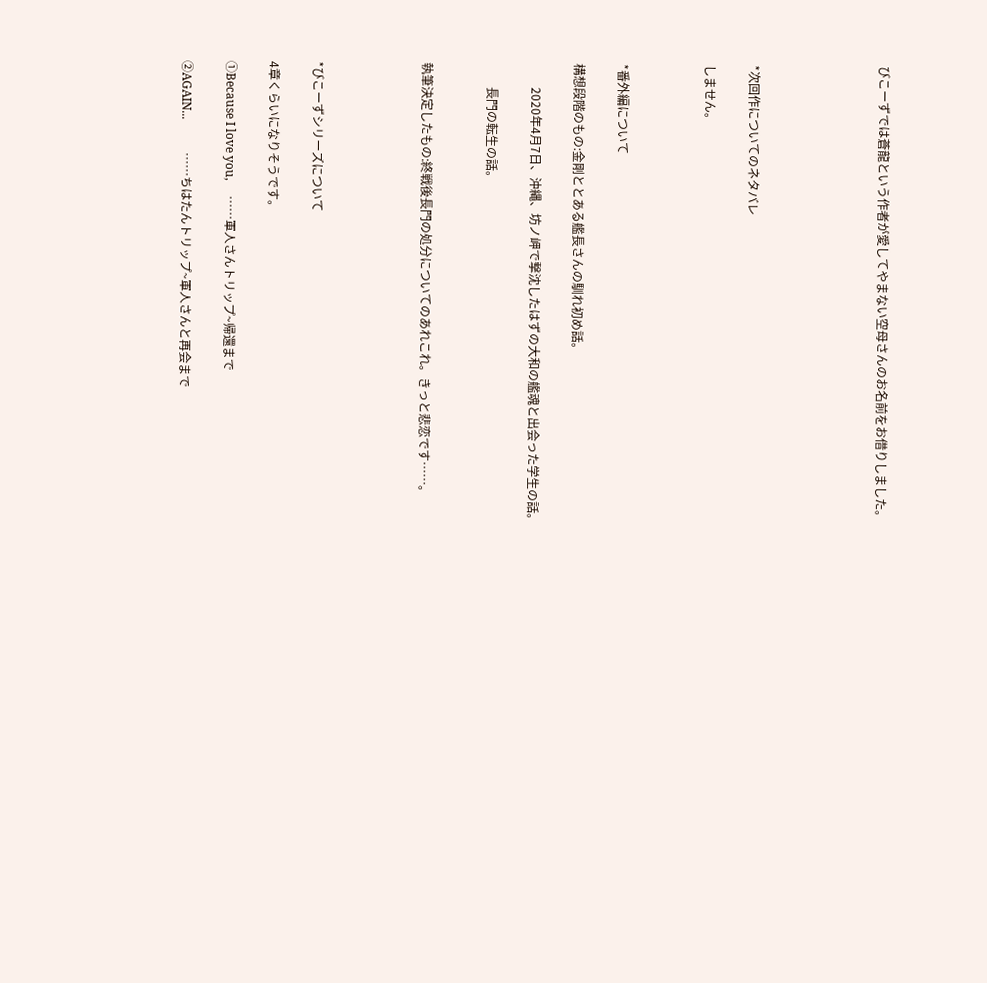びこーずでは蒼龍という作者が愛してやまない空母さんのお名前をお借りしました。





*次回作についてのネタバレ

しません。



*番外編について

構想段階のもの:金剛ととある艦長さんの馴れ初め話。

        2020年4月7日、沖縄、坊ノ岬で撃沈したはずの大和の艦魂と出会った学生の話。

        長門の転生の話。


執筆決定したもの:終戦後長門の処分についてのあれこれ。きっと悲恋です……。




*びこーずシリーズについて

4章くらいになりそうです。

①Because I love you,     ……軍人さんトリップ~帰還まで

②AGAIN...           ……ちはたんトリップ~軍人さんと再会まで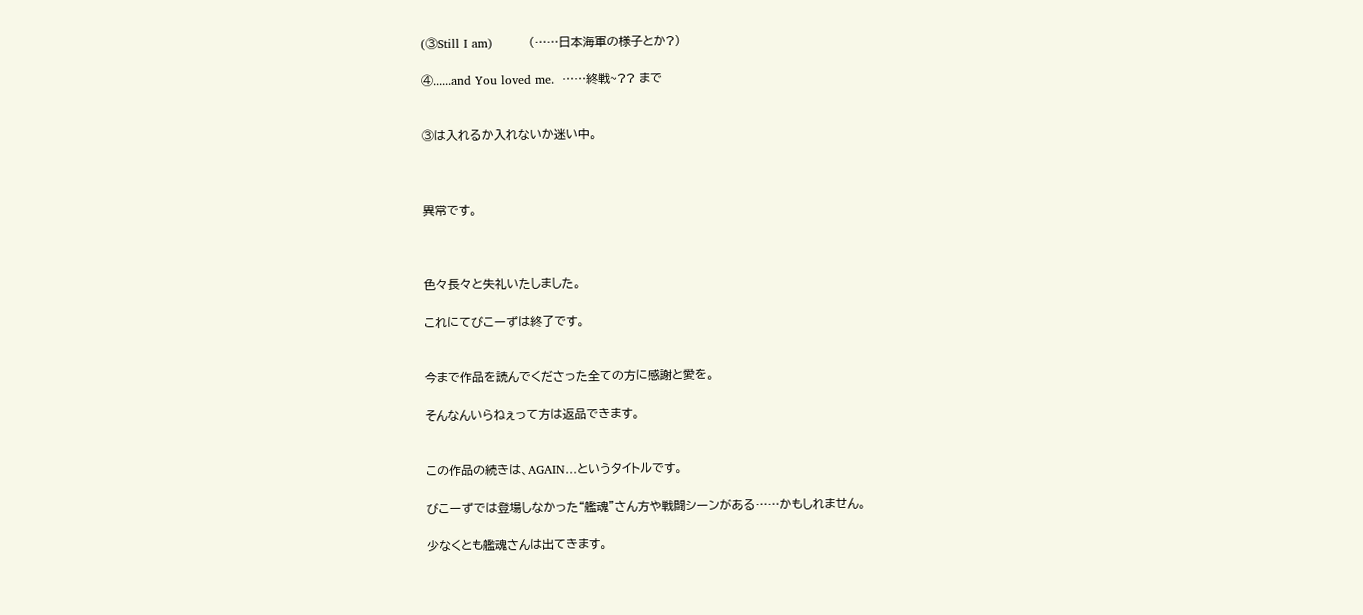(③Still I am)         (……日本海軍の様子とか?)

④......and You loved me.  ……終戦~?? まで


③は入れるか入れないか迷い中。



異常です。



色々長々と失礼いたしました。

これにてびこーずは終了です。


今まで作品を読んでくださった全ての方に感謝と愛を。

そんなんいらねぇって方は返品できます。


この作品の続きは、AGAIN…というタイトルです。

びこーずでは登場しなかった“艦魂”さん方や戦闘シーンがある……かもしれません。

少なくとも艦魂さんは出てきます。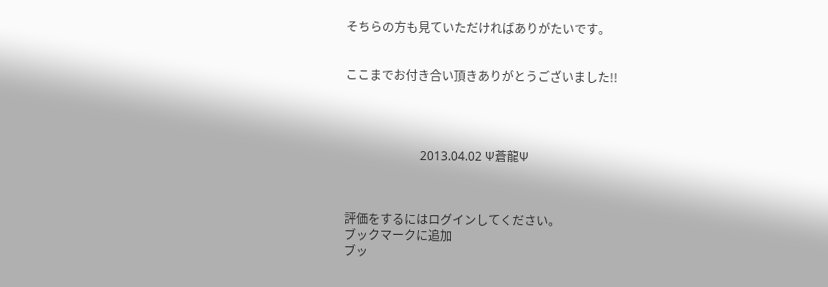そちらの方も見ていただければありがたいです。


ここまでお付き合い頂きありがとうございました!!




                         2013.04.02 Ψ蒼龍Ψ



評価をするにはログインしてください。
ブックマークに追加
ブッ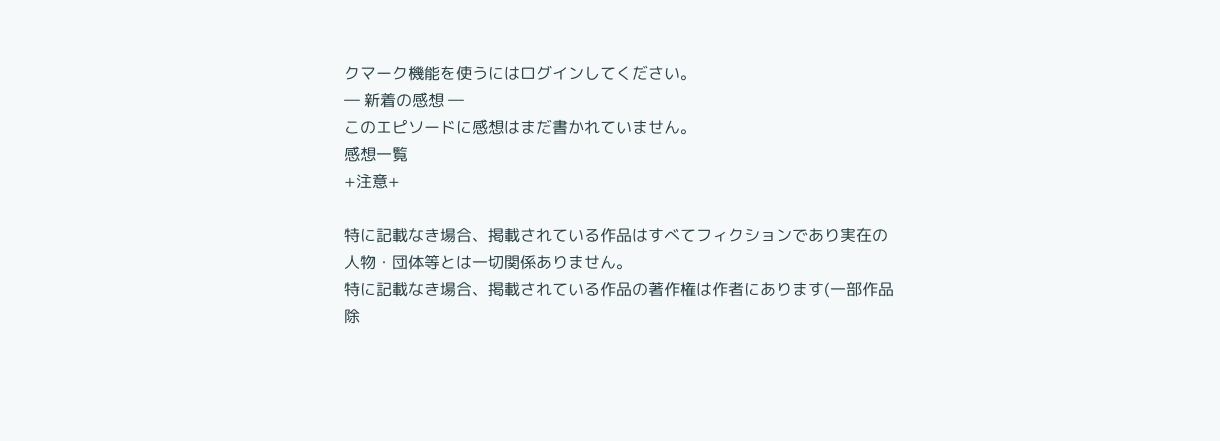クマーク機能を使うにはログインしてください。
― 新着の感想 ―
このエピソードに感想はまだ書かれていません。
感想一覧
+注意+

特に記載なき場合、掲載されている作品はすべてフィクションであり実在の人物・団体等とは一切関係ありません。
特に記載なき場合、掲載されている作品の著作権は作者にあります(一部作品除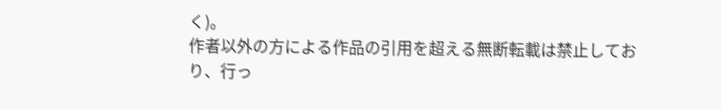く)。
作者以外の方による作品の引用を超える無断転載は禁止しており、行っ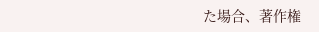た場合、著作権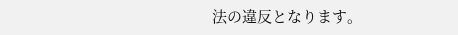法の違反となります。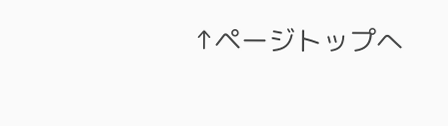↑ページトップへ